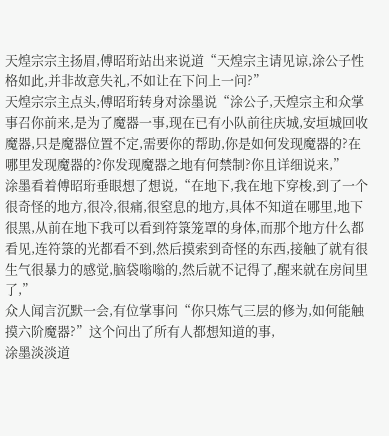天煌宗宗主扬眉,傅昭珩站出来说道“天煌宗主请见谅,涂公子性格如此,并非故意失礼,不如让在下问上一问?”
天煌宗宗主点头,傅昭珩转身对涂墨说“涂公子,天煌宗主和众掌事召你前来,是为了魔器一事,现在已有小队前往庆城,安垣城回收魔器,只是魔器位置不定,需要你的帮助,你是如何发现魔器的?在哪里发现魔器的?你发现魔器之地有何禁制?你且详细说来,”
涂墨看着傅昭珩垂眼想了想说,“在地下,我在地下穿梭,到了一个很奇怪的地方,很冷,很痛,很窒息的地方,具体不知道在哪里,地下很黑,从前在地下我可以看到符箓笼罩的身体,而那个地方什么都看见,连符箓的光都看不到,然后摸索到奇怪的东西,接触了就有很生气很暴力的感觉,脑袋嗡嗡的,然后就不记得了,醒来就在房间里了,”
众人闻言沉默一会,有位掌事问“你只炼气三层的修为,如何能触摸六阶魔器?”这个问出了所有人都想知道的事,
涂墨淡淡道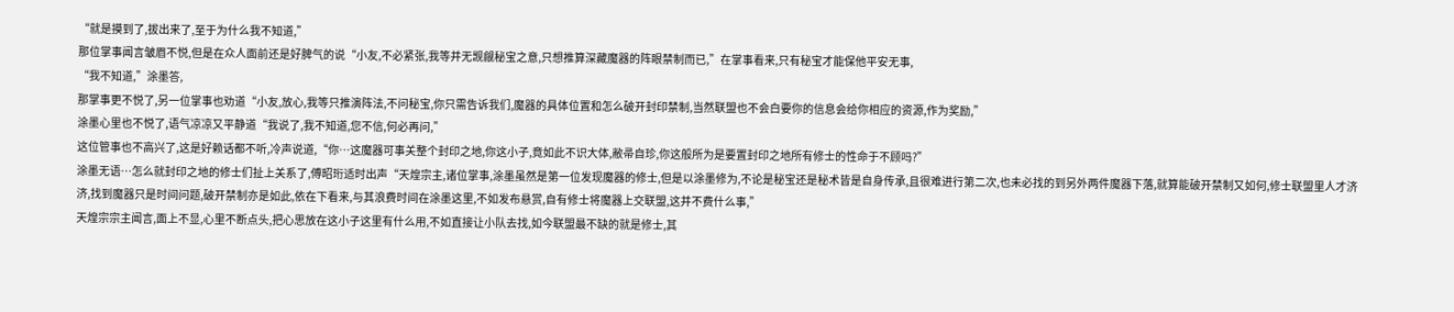“就是摸到了,拔出来了,至于为什么我不知道,”
那位掌事闻言皱眉不悦,但是在众人面前还是好脾气的说“小友,不必紧张,我等并无觊觎秘宝之意,只想推算深藏魔器的阵眼禁制而已,”在掌事看来,只有秘宝才能保他平安无事,
“我不知道,”涂墨答,
那掌事更不悦了,另一位掌事也劝道“小友,放心,我等只推演阵法,不问秘宝,你只需告诉我们,魔器的具体位置和怎么破开封印禁制,当然联盟也不会白要你的信息会给你相应的资源,作为奖励,”
涂墨心里也不悦了,语气凉凉又平静道“我说了,我不知道,您不信,何必再问,”
这位管事也不高兴了,这是好赖话都不听,冷声说道,“你…这魔器可事关整个封印之地,你这小子,竟如此不识大体,敝帚自珍,你这般所为是要置封印之地所有修士的性命于不顾吗?”
涂墨无语…怎么就封印之地的修士们扯上关系了,傅昭珩适时出声“天煌宗主,诸位掌事,涂墨虽然是第一位发现魔器的修士,但是以涂墨修为,不论是秘宝还是秘术皆是自身传承,且很难进行第二次,也未必找的到另外两件魔器下落,就算能破开禁制又如何,修士联盟里人才济济,找到魔器只是时间问题,破开禁制亦是如此,依在下看来,与其浪费时间在涂墨这里,不如发布悬赏,自有修士将魔器上交联盟,这并不费什么事,”
天煌宗宗主闻言,面上不显,心里不断点头,把心思放在这小子这里有什么用,不如直接让小队去找,如今联盟最不缺的就是修士,其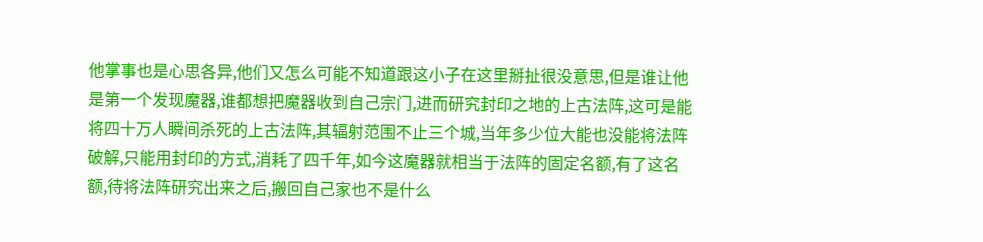他掌事也是心思各异,他们又怎么可能不知道跟这小子在这里掰扯很没意思,但是谁让他是第一个发现魔器,谁都想把魔器收到自己宗门,进而研究封印之地的上古法阵,这可是能将四十万人瞬间杀死的上古法阵,其辐射范围不止三个城,当年多少位大能也没能将法阵破解,只能用封印的方式,消耗了四千年,如今这魔器就相当于法阵的固定名额,有了这名额,待将法阵研究出来之后,搬回自己家也不是什么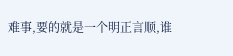难事,要的就是一个明正言顺,谁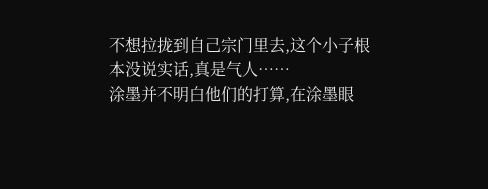不想拉拢到自己宗门里去,这个小子根本没说实话,真是气人……
涂墨并不明白他们的打算,在涂墨眼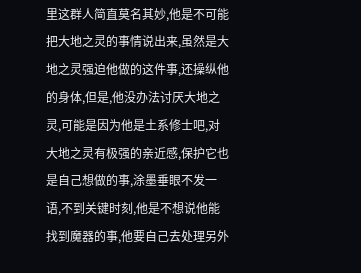里这群人简直莫名其妙,他是不可能把大地之灵的事情说出来,虽然是大地之灵强迫他做的这件事,还操纵他的身体,但是,他没办法讨厌大地之灵,可能是因为他是土系修士吧,对大地之灵有极强的亲近感,保护它也是自己想做的事,涂墨垂眼不发一语,不到关键时刻,他是不想说他能找到魔器的事,他要自己去处理另外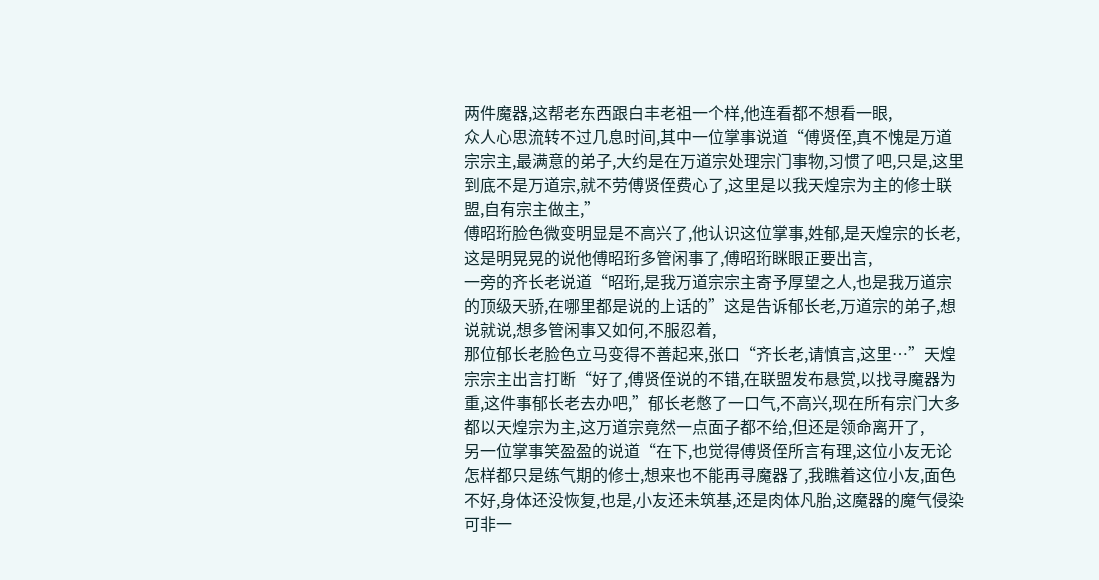两件魔器,这帮老东西跟白丰老祖一个样,他连看都不想看一眼,
众人心思流转不过几息时间,其中一位掌事说道“傅贤侄,真不愧是万道宗宗主,最满意的弟子,大约是在万道宗处理宗门事物,习惯了吧,只是,这里到底不是万道宗,就不劳傅贤侄费心了,这里是以我天煌宗为主的修士联盟,自有宗主做主,”
傅昭珩脸色微变明显是不高兴了,他认识这位掌事,姓郁,是天煌宗的长老,这是明晃晃的说他傅昭珩多管闲事了,傅昭珩眯眼正要出言,
一旁的齐长老说道“昭珩,是我万道宗宗主寄予厚望之人,也是我万道宗的顶级天骄,在哪里都是说的上话的”这是告诉郁长老,万道宗的弟子,想说就说,想多管闲事又如何,不服忍着,
那位郁长老脸色立马变得不善起来,张口“齐长老,请慎言,这里…”天煌宗宗主出言打断“好了,傅贤侄说的不错,在联盟发布悬赏,以找寻魔器为重,这件事郁长老去办吧,”郁长老憋了一口气,不高兴,现在所有宗门大多都以天煌宗为主,这万道宗竟然一点面子都不给,但还是领命离开了,
另一位掌事笑盈盈的说道“在下,也觉得傅贤侄所言有理,这位小友无论怎样都只是练气期的修士,想来也不能再寻魔器了,我瞧着这位小友,面色不好,身体还没恢复,也是,小友还未筑基,还是肉体凡胎,这魔器的魔气侵染可非一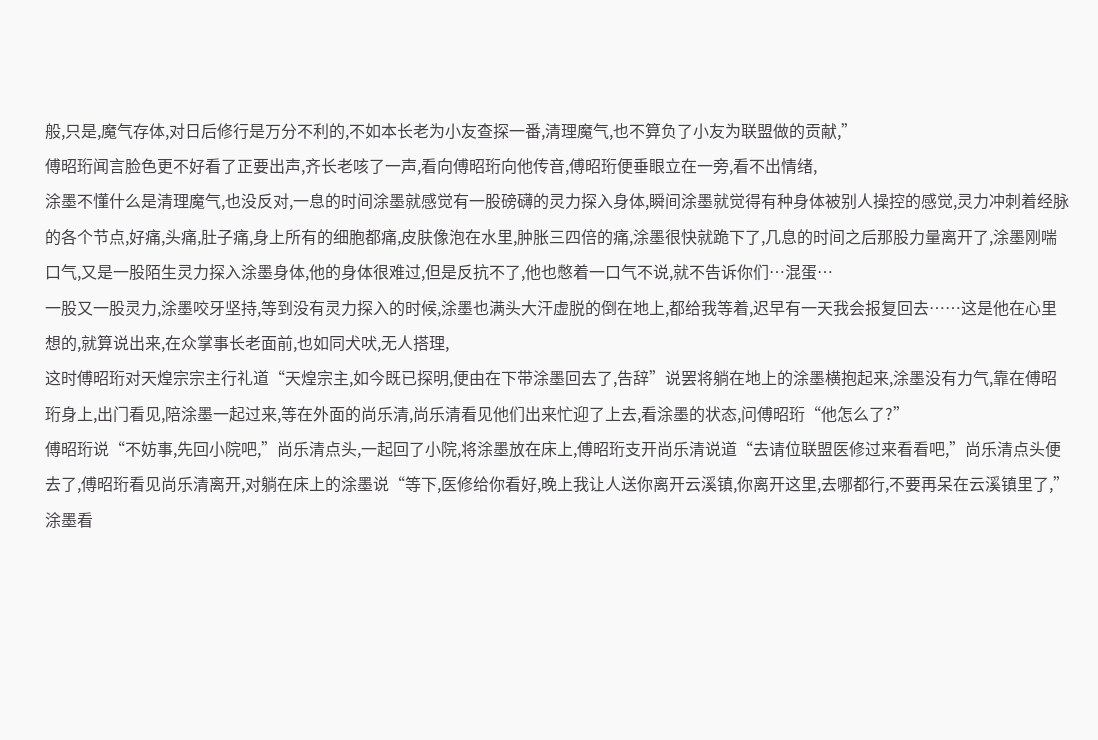般,只是,魔气存体,对日后修行是万分不利的,不如本长老为小友查探一番,清理魔气,也不算负了小友为联盟做的贡献,”
傅昭珩闻言脸色更不好看了正要出声,齐长老咳了一声,看向傅昭珩向他传音,傅昭珩便垂眼立在一旁,看不出情绪,
涂墨不懂什么是清理魔气,也没反对,一息的时间涂墨就感觉有一股磅礴的灵力探入身体,瞬间涂墨就觉得有种身体被别人操控的感觉,灵力冲刺着经脉的各个节点,好痛,头痛,肚子痛,身上所有的细胞都痛,皮肤像泡在水里,肿胀三四倍的痛,涂墨很快就跪下了,几息的时间之后那股力量离开了,涂墨刚喘口气,又是一股陌生灵力探入涂墨身体,他的身体很难过,但是反抗不了,他也憋着一口气不说,就不告诉你们…混蛋…
一股又一股灵力,涂墨咬牙坚持,等到没有灵力探入的时候,涂墨也满头大汗虚脱的倒在地上,都给我等着,迟早有一天我会报复回去……这是他在心里想的,就算说出来,在众掌事长老面前,也如同犬吠,无人搭理,
这时傅昭珩对天煌宗宗主行礼道“天煌宗主,如今既已探明,便由在下带涂墨回去了,告辞”说罢将躺在地上的涂墨横抱起来,涂墨没有力气,靠在傅昭珩身上,出门看见,陪涂墨一起过来,等在外面的尚乐清,尚乐清看见他们出来忙迎了上去,看涂墨的状态,问傅昭珩“他怎么了?”
傅昭珩说“不妨事,先回小院吧,”尚乐清点头,一起回了小院,将涂墨放在床上,傅昭珩支开尚乐清说道“去请位联盟医修过来看看吧,”尚乐清点头便去了,傅昭珩看见尚乐清离开,对躺在床上的涂墨说“等下,医修给你看好,晚上我让人送你离开云溪镇,你离开这里,去哪都行,不要再呆在云溪镇里了,”
涂墨看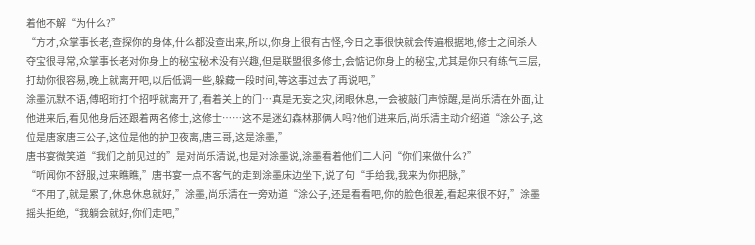着他不解“为什么?”
“方才,众掌事长老,查探你的身体,什么都没查出来,所以,你身上很有古怪,今日之事很快就会传遍根据地,修士之间杀人夺宝很寻常,众掌事长老对你身上的秘宝秘术没有兴趣,但是联盟很多修士,会惦记你身上的秘宝,尤其是你只有练气三层,打劫你很容易,晚上就离开吧,以后低调一些,躲藏一段时间,等这事过去了再说吧,”
涂墨沉默不语,傅昭珩打个招呼就离开了,看着关上的门…真是无妄之灾,闭眼休息,一会被敲门声惊醒,是尚乐清在外面,让他进来后,看见他身后还跟着两名修士,这修士……这不是迷幻森林那俩人吗?他们进来后,尚乐清主动介绍道“涂公子,这位是唐家唐三公子,这位是他的护卫夜离,唐三哥,这是涂墨,”
唐书宴微笑道“我们之前见过的”是对尚乐清说,也是对涂墨说,涂墨看着他们二人问“你们来做什么?”
“听闻你不舒服,过来瞧瞧,”唐书宴一点不客气的走到涂墨床边坐下,说了句“手给我,我来为你把脉,”
“不用了,就是累了,休息休息就好,”涂墨,尚乐清在一旁劝道“涂公子,还是看看吧,你的脸色很差,看起来很不好,”涂墨摇头拒绝,“我躺会就好,你们走吧,”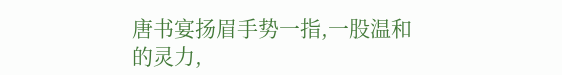唐书宴扬眉手势一指,一股温和的灵力,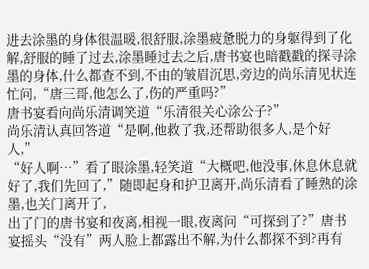进去涂墨的身体很温暖,很舒服,涂墨疲惫脱力的身躯得到了化解,舒服的睡了过去,涂墨睡过去之后,唐书宴也暗戳戳的探寻涂墨的身体,什么都查不到,不由的皱眉沉思,旁边的尚乐清见状连忙问,“唐三哥,他怎么了,伤的严重吗?”
唐书宴看向尚乐清调笑道“乐清很关心涂公子?”
尚乐清认真回答道“是啊,他救了我,还帮助很多人,是个好人,”
“好人啊…”看了眼涂墨,轻笑道“大概吧,他没事,休息休息就好了,我们先回了,”随即起身和护卫离开,尚乐清看了睡熟的涂墨,也关门离开了,
出了门的唐书宴和夜离,相视一眼,夜离问“可探到了?”唐书宴摇头“没有”两人脸上都露出不解,为什么都探不到?再有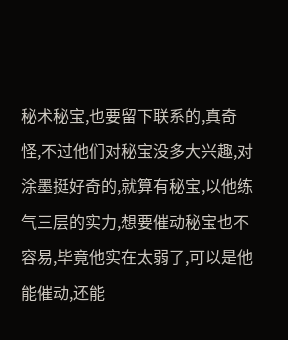秘术秘宝,也要留下联系的,真奇怪,不过他们对秘宝没多大兴趣,对涂墨挺好奇的,就算有秘宝,以他练气三层的实力,想要催动秘宝也不容易,毕竟他实在太弱了,可以是他能催动,还能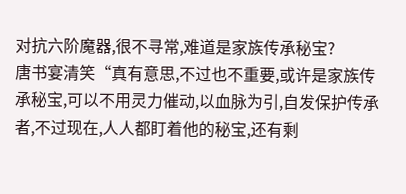对抗六阶魔器,很不寻常,难道是家族传承秘宝?
唐书宴清笑“真有意思,不过也不重要,或许是家族传承秘宝,可以不用灵力催动,以血脉为引,自发保护传承者,不过现在,人人都盯着他的秘宝,还有剩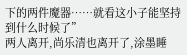下的两件魔器……就看这小子能坚持到什么时候了”
两人离开,尚乐清也离开了,涂墨睡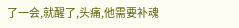了一会,就醒了,头痛,他需要补魂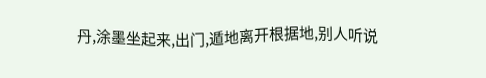丹,涂墨坐起来,出门,遁地离开根据地,别人听说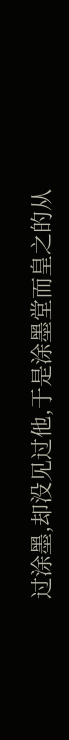过涂墨,却没见过他,于是涂墨堂而皇之的从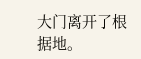大门离开了根据地。